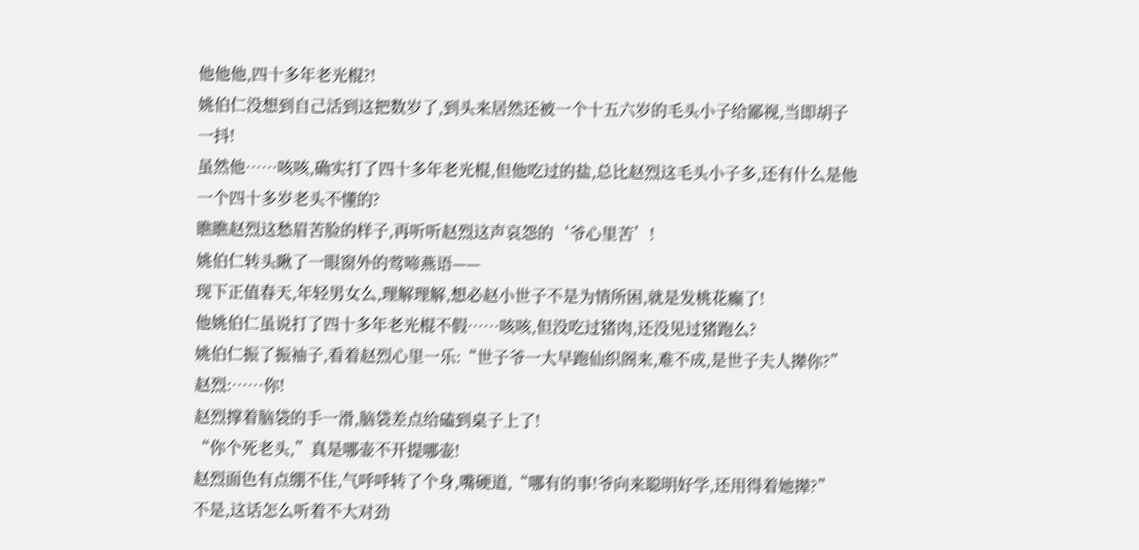他他他,四十多年老光棍?!
姚伯仁没想到自己活到这把数岁了,到头来居然还被一个十五六岁的毛头小子给鄙视,当即胡子一抖!
虽然他……咳咳,确实打了四十多年老光棍,但他吃过的盐,总比赵烈这毛头小子多,还有什么是他一个四十多岁老头不懂的?
瞧瞧赵烈这愁眉苦脸的样子,再听听赵烈这声哀怨的‘爷心里苦’!
姚伯仁转头瞅了一眼窗外的莺啼燕语——
现下正值春天,年轻男女么,理解理解,想必赵小世子不是为情所困,就是发桃花癫了!
他姚伯仁虽说打了四十多年老光棍不假……咳咳,但没吃过猪肉,还没见过猪跑么?
姚伯仁振了振袖子,看着赵烈心里一乐:“世子爷一大早跑仙织阁来,难不成,是世子夫人撵你?”
赵烈:……你!
赵烈撑着脑袋的手一滑,脑袋差点给磕到桌子上了!
“你个死老头,”真是哪壶不开提哪壶!
赵烈面色有点绷不住,气呼呼转了个身,嘴硬道,“哪有的事!爷向来聪明好学,还用得着她撵?”
不是,这话怎么听着不大对劲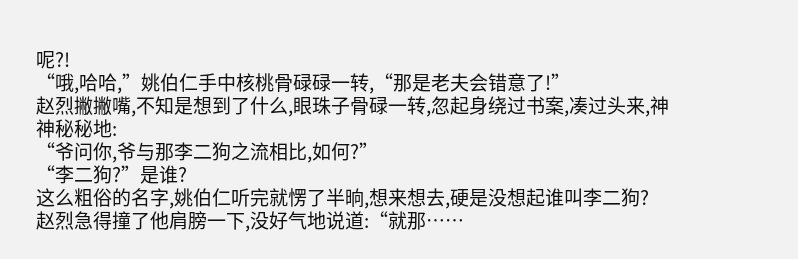呢?!
“哦,哈哈,”姚伯仁手中核桃骨碌碌一转,“那是老夫会错意了!”
赵烈撇撇嘴,不知是想到了什么,眼珠子骨碌一转,忽起身绕过书案,凑过头来,神神秘秘地:
“爷问你,爷与那李二狗之流相比,如何?”
“李二狗?”是谁?
这么粗俗的名字,姚伯仁听完就愣了半晌,想来想去,硬是没想起谁叫李二狗?
赵烈急得撞了他肩膀一下,没好气地说道:“就那……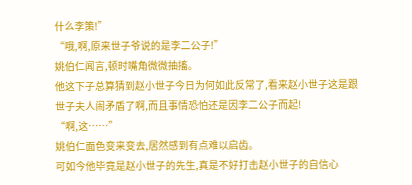什么李策!”
“哦,啊,原来世子爷说的是李二公子!”
姚伯仁闻言,顿时嘴角微微抽搐。
他这下子总算猜到赵小世子今日为何如此反常了,看来赵小世子这是跟世子夫人闹矛盾了啊,而且事情恐怕还是因李二公子而起!
“啊,这……”
姚伯仁面色变来变去,居然感到有点难以启齿。
可如今他毕竟是赵小世子的先生,真是不好打击赵小世子的自信心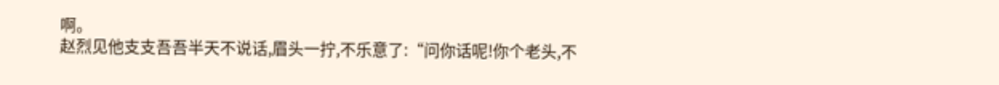啊。
赵烈见他支支吾吾半天不说话,眉头一拧,不乐意了:“问你话呢!你个老头,不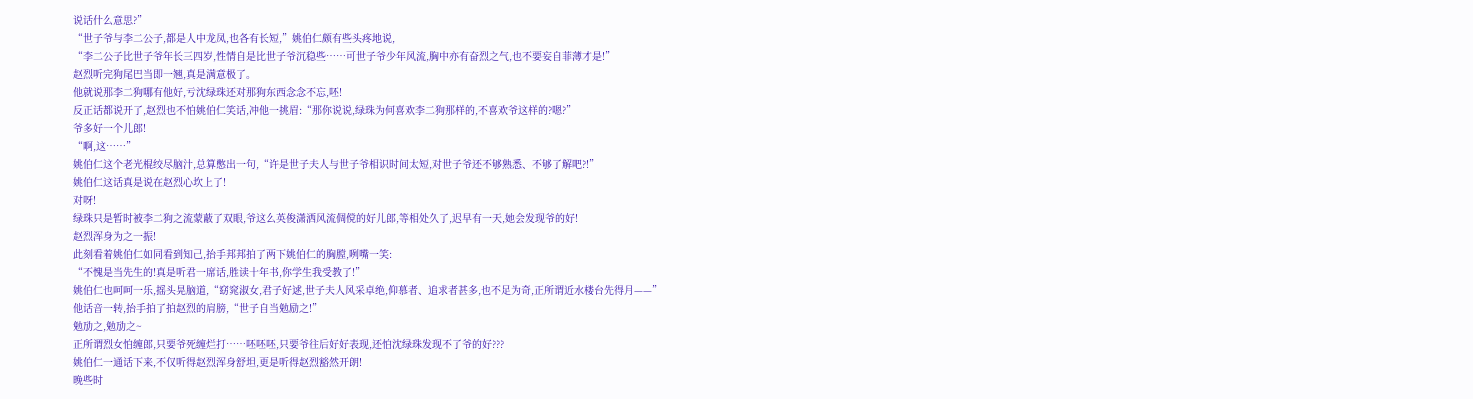说话什么意思?”
“世子爷与李二公子,都是人中龙凤,也各有长短,”姚伯仁颇有些头疼地说,
“李二公子比世子爷年长三四岁,性情自是比世子爷沉稳些……可世子爷少年风流,胸中亦有奋烈之气,也不要妄自菲薄才是!”
赵烈听完狗尾巴当即一翘,真是满意极了。
他就说那李二狗哪有他好,亏沈绿珠还对那狗东西念念不忘,呸!
反正话都说开了,赵烈也不怕姚伯仁笑话,冲他一挑眉:“那你说说,绿珠为何喜欢李二狗那样的,不喜欢爷这样的?嗯?”
爷多好一个儿郎!
“啊,这……”
姚伯仁这个老光棍绞尽脑汁,总算憋出一句,“许是世子夫人与世子爷相识时间太短,对世子爷还不够熟悉、不够了解吧?!”
姚伯仁这话真是说在赵烈心坎上了!
对呀!
绿珠只是暂时被李二狗之流蒙蔽了双眼,爷这么英俊潇洒风流倜傥的好儿郎,等相处久了,迟早有一天,她会发现爷的好!
赵烈浑身为之一振!
此刻看着姚伯仁如同看到知己,抬手邦邦拍了两下姚伯仁的胸膛,咧嘴一笑:
“不愧是当先生的!真是听君一席话,胜读十年书,你学生我受教了!”
姚伯仁也呵呵一乐,摇头晃脑道,“窈窕淑女,君子好逑,世子夫人风采卓绝,仰慕者、追求者甚多,也不足为奇,正所谓近水楼台先得月——”
他话音一转,抬手拍了拍赵烈的肩膀,“世子自当勉励之!”
勉劢之,勉劢之~
正所谓烈女怕缠郎,只要爷死缠烂打……呸呸呸,只要爷往后好好表现,还怕沈绿珠发现不了爷的好???
姚伯仁一通话下来,不仅听得赵烈浑身舒坦,更是听得赵烈豁然开朗!
晚些时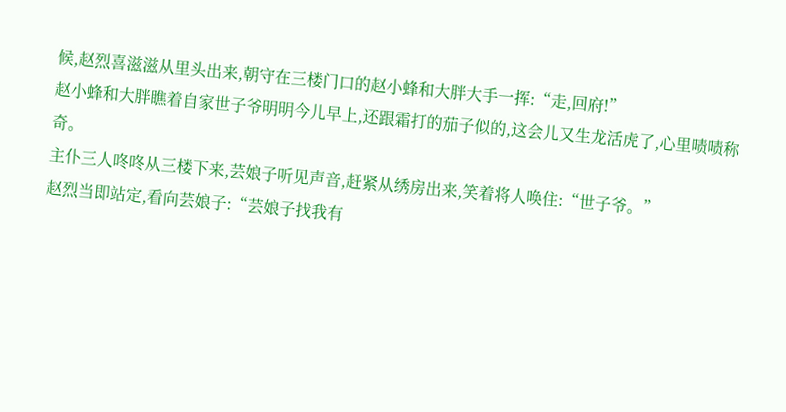候,赵烈喜滋滋从里头出来,朝守在三楼门口的赵小蜂和大胖大手一挥:“走,回府!”
赵小蜂和大胖瞧着自家世子爷明明今儿早上,还跟霜打的茄子似的,这会儿又生龙活虎了,心里啧啧称奇。
主仆三人咚咚从三楼下来,芸娘子听见声音,赶紧从绣房出来,笑着将人唤住:“世子爷。”
赵烈当即站定,看向芸娘子:“芸娘子找我有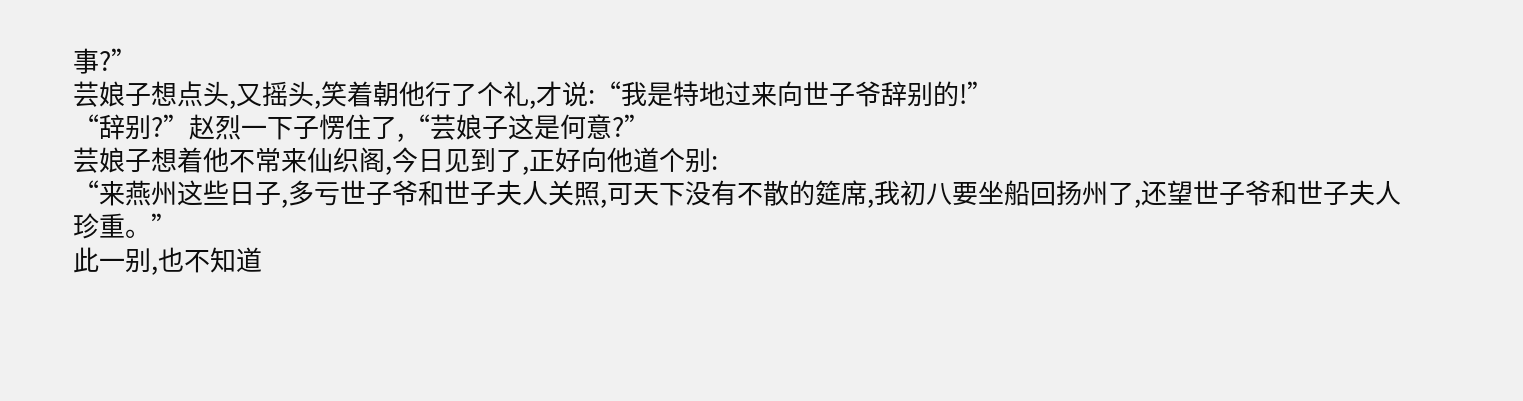事?”
芸娘子想点头,又摇头,笑着朝他行了个礼,才说:“我是特地过来向世子爷辞别的!”
“辞别?”赵烈一下子愣住了,“芸娘子这是何意?”
芸娘子想着他不常来仙织阁,今日见到了,正好向他道个别:
“来燕州这些日子,多亏世子爷和世子夫人关照,可天下没有不散的筵席,我初八要坐船回扬州了,还望世子爷和世子夫人珍重。”
此一别,也不知道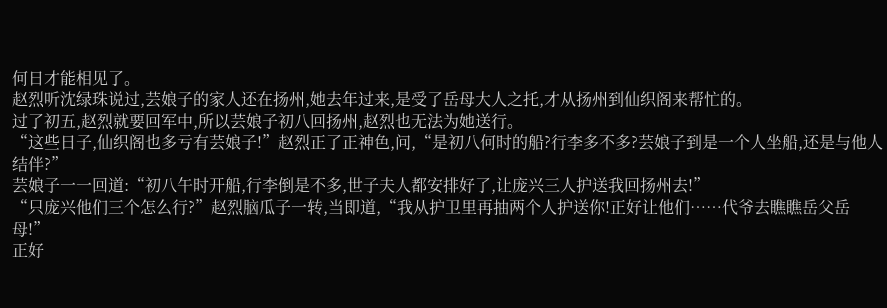何日才能相见了。
赵烈听沈绿珠说过,芸娘子的家人还在扬州,她去年过来,是受了岳母大人之托,才从扬州到仙织阁来帮忙的。
过了初五,赵烈就要回军中,所以芸娘子初八回扬州,赵烈也无法为她送行。
“这些日子,仙织阁也多亏有芸娘子!”赵烈正了正神色,问,“是初八何时的船?行李多不多?芸娘子到是一个人坐船,还是与他人结伴?”
芸娘子一一回道:“初八午时开船,行李倒是不多,世子夫人都安排好了,让庞兴三人护送我回扬州去!”
“只庞兴他们三个怎么行?”赵烈脑瓜子一转,当即道,“我从护卫里再抽两个人护送你!正好让他们……代爷去瞧瞧岳父岳母!”
正好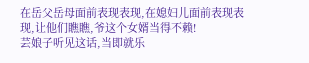在岳父岳母面前表现表现,在媳妇儿面前表现表现,让他们瞧瞧,爷这个女婿当得不赖!
芸娘子听见这话,当即就乐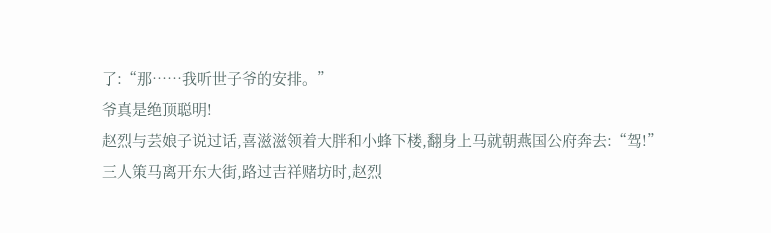了:“那……我听世子爷的安排。”
爷真是绝顶聪明!
赵烈与芸娘子说过话,喜滋滋领着大胖和小蜂下楼,翻身上马就朝燕国公府奔去:“驾!”
三人策马离开东大街,路过吉祥赌坊时,赵烈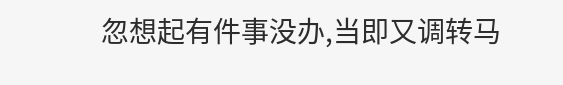忽想起有件事没办,当即又调转马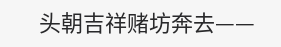头朝吉祥赌坊奔去——